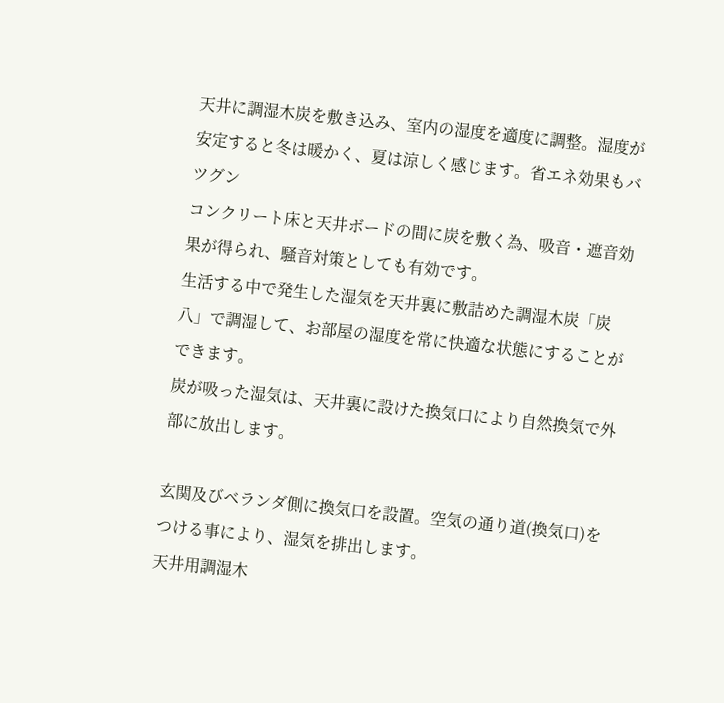天井に調湿木炭を敷き込み、室内の湿度を適度に調整。湿度が安定すると冬は暖かく、夏は涼しく感じます。省エネ効果もバツグン
コンクリート床と天井ボードの間に炭を敷く為、吸音・遮音効果が得られ、騒音対策としても有効です。
生活する中で発生した湿気を天井裏に敷詰めた調湿木炭「炭八」で調湿して、お部屋の湿度を常に快適な状態にすることができます。
炭が吸った湿気は、天井裏に設けた換気口により自然換気で外部に放出します。

玄関及びベランダ側に換気口を設置。空気の通り道(換気口)をつける事により、湿気を排出します。
天井用調湿木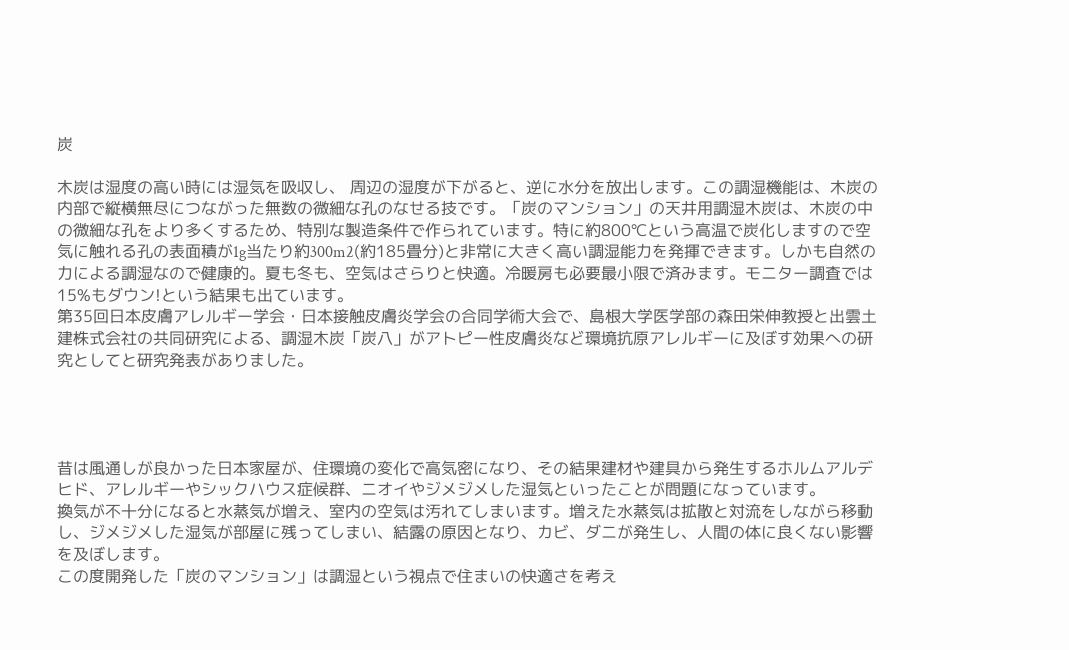炭

木炭は湿度の高い時には湿気を吸収し、 周辺の湿度が下がると、逆に水分を放出します。この調湿機能は、木炭の内部で縦横無尽につながった無数の微細な孔のなせる技です。「炭のマンション」の天井用調湿木炭は、木炭の中の微細な孔をより多くするため、特別な製造条件で作られています。特に約800℃という高温で炭化しますので空気に触れる孔の表面積が1g当たり約300m2(約185畳分)と非常に大きく高い調湿能力を発揮できます。しかも自然の力による調湿なので健康的。夏も冬も、空気はさらりと快適。冷暖房も必要最小限で済みます。モニター調査では15%もダウン!という結果も出ています。
第35回日本皮膚アレルギー学会・日本接触皮膚炎学会の合同学術大会で、島根大学医学部の森田栄伸教授と出雲土建株式会社の共同研究による、調湿木炭「炭八」がアトピー性皮膚炎など環境抗原アレルギーに及ぼす効果への研究としてと研究発表がありました。




昔は風通しが良かった日本家屋が、住環境の変化で高気密になり、その結果建材や建具から発生するホルムアルデヒド、アレルギーやシックハウス症候群、ニオイやジメジメした湿気といったことが問題になっています。
換気が不十分になると水蒸気が増え、室内の空気は汚れてしまいます。増えた水蒸気は拡散と対流をしながら移動し、ジメジメした湿気が部屋に残ってしまい、結露の原因となり、カビ、ダニが発生し、人間の体に良くない影響を及ぼします。
この度開発した「炭のマンション」は調湿という視点で住まいの快適さを考え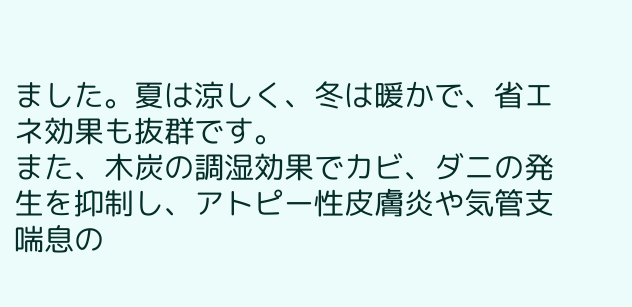ました。夏は涼しく、冬は暖かで、省エネ効果も抜群です。
また、木炭の調湿効果でカビ、ダニの発生を抑制し、アトピー性皮膚炎や気管支喘息の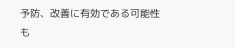予防、改善に有効である可能性も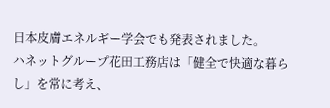日本皮膚エネルギー学会でも発表されました。
ハネットグループ花田工務店は「健全で快適な暮らし」を常に考え、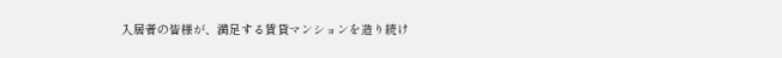入居者の皆様が、満足する賃貸マンションを造り続け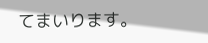てまいります。